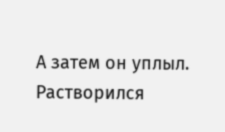А затем он уплыл. Растворился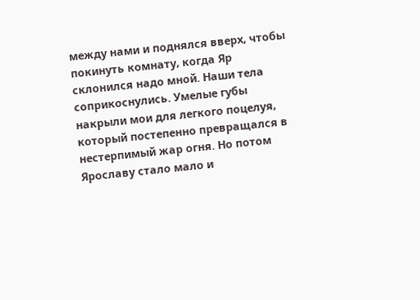между нами и поднялся вверх, чтобы покинуть комнату, когда Яр склонился надо мной. Наши тела соприкоснулись. Умелые губы накрыли мои для легкого поцелуя, который постепенно превращался в нестерпимый жар огня. Но потом Ярославу стало мало и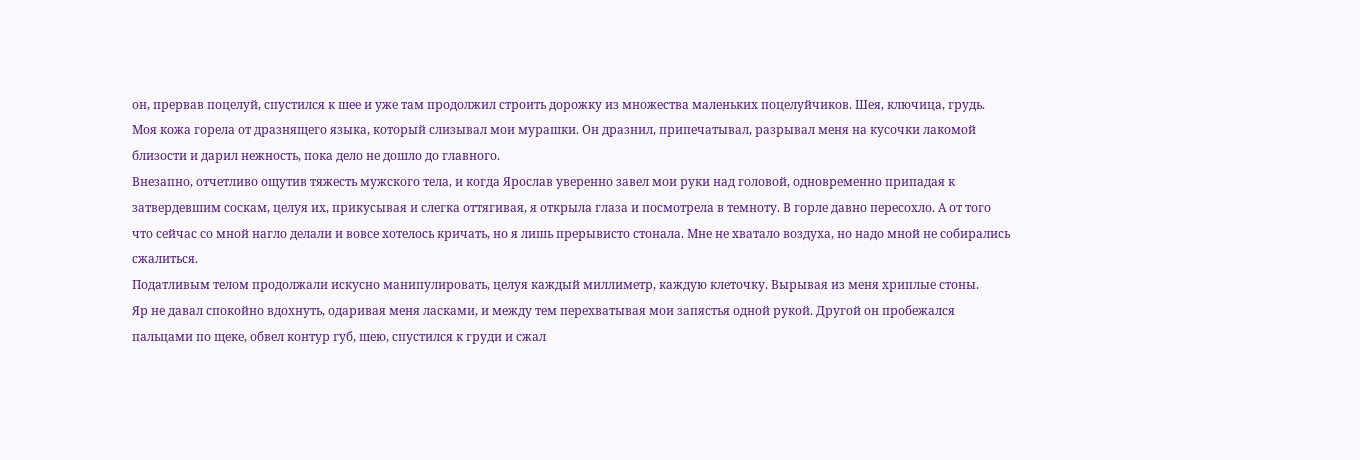он, прервав поцелуй, спустился к шее и уже там продолжил строить дорожку из множества маленьких поцелуйчиков. Шея, ключица, грудь. Моя кожа горела от дразнящего языка, который слизывал мои мурашки. Он дразнил, припечатывал, разрывал меня на кусочки лакомой близости и дарил нежность, пока дело не дошло до главного.
Внезапно, отчетливо ощутив тяжесть мужского тела, и когда Ярослав уверенно завел мои руки над головой, одновременно припадая к затвердевшим соскам, целуя их, прикусывая и слегка оттягивая, я открыла глаза и посмотрела в темноту. В горле давно пересохло. А от того что сейчас со мной нагло делали и вовсе хотелось кричать, но я лишь прерывисто стонала. Мне не хватало воздуха, но надо мной не собирались сжалиться.
Податливым телом продолжали искусно манипулировать, целуя каждый миллиметр, каждую клеточку. Вырывая из меня хриплые стоны.
Яр не давал спокойно вдохнуть, одаривая меня ласками, и между тем перехватывая мои запястья одной рукой. Другой он пробежался пальцами по щеке, обвел контур губ, шею, спустился к груди и сжал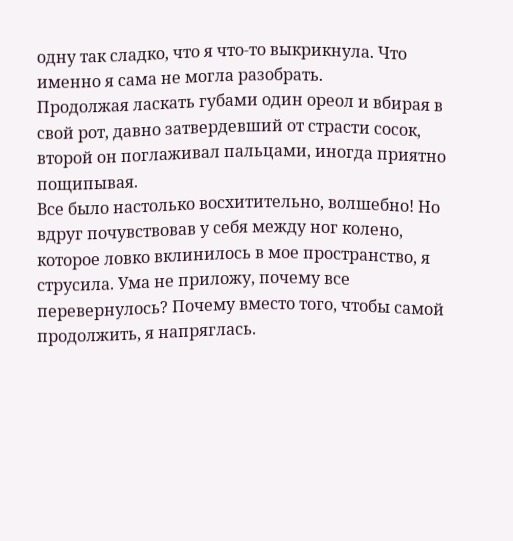одну так сладко, что я что-то выкрикнула. Что именно я сама не могла разобрать.
Продолжая ласкать губами один ореол и вбирая в свой рот, давно затвердевший от страсти сосок, второй он поглаживал пальцами, иногда приятно пощипывая.
Все было настолько восхитительно, волшебно! Но вдруг почувствовав у себя между ног колено, которое ловко вклинилось в мое пространство, я струсила. Ума не приложу, почему все перевернулось? Почему вместо того, чтобы самой продолжить, я напряглась.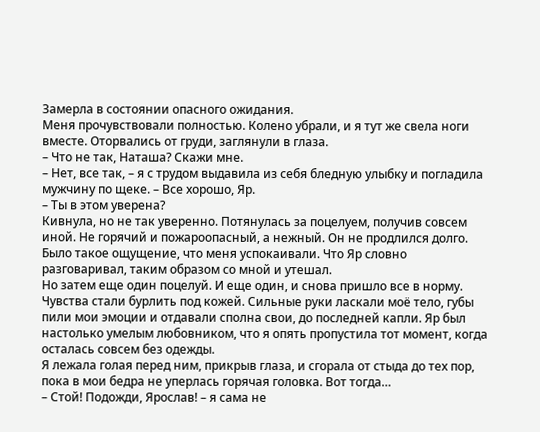Замерла в состоянии опасного ожидания.
Меня прочувствовали полностью. Колено убрали, и я тут же свела ноги вместе. Оторвались от груди, заглянули в глаза.
– Что не так, Наташа? Скажи мне.
– Нет, все так, – я с трудом выдавила из себя бледную улыбку и погладила мужчину по щеке. – Все хорошо, Яр.
– Ты в этом уверена?
Кивнула, но не так уверенно. Потянулась за поцелуем, получив совсем иной. Не горячий и пожароопасный, а нежный. Он не продлился долго. Было такое ощущение, что меня успокаивали. Что Яр словно разговаривал, таким образом со мной и утешал.
Но затем еще один поцелуй. И еще один, и снова пришло все в норму. Чувства стали бурлить под кожей. Сильные руки ласкали моё тело, губы пили мои эмоции и отдавали сполна свои, до последней капли. Яр был настолько умелым любовником, что я опять пропустила тот момент, когда осталась совсем без одежды.
Я лежала голая перед ним, прикрыв глаза, и сгорала от стыда до тех пор, пока в мои бедра не уперлась горячая головка. Вот тогда…
– Стой! Подожди, Ярослав! – я сама не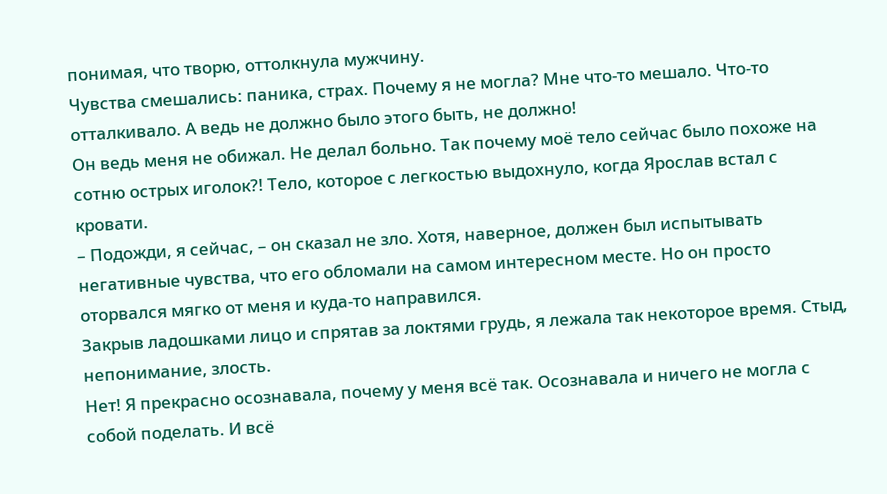понимая, что творю, оттолкнула мужчину.
Чувства смешались: паника, страх. Почему я не могла? Мне что-то мешало. Что-то отталкивало. А ведь не должно было этого быть, не должно!
Он ведь меня не обижал. Не делал больно. Так почему моё тело сейчас было похоже на сотню острых иголок?! Тело, которое с легкостью выдохнуло, когда Ярослав встал с кровати.
– Подожди, я сейчас, – он сказал не зло. Хотя, наверное, должен был испытывать негативные чувства, что его обломали на самом интересном месте. Но он просто оторвался мягко от меня и куда-то направился.
Закрыв ладошками лицо и спрятав за локтями грудь, я лежала так некоторое время. Стыд, непонимание, злость.
Нет! Я прекрасно осознавала, почему у меня всё так. Осознавала и ничего не могла с собой поделать. И всё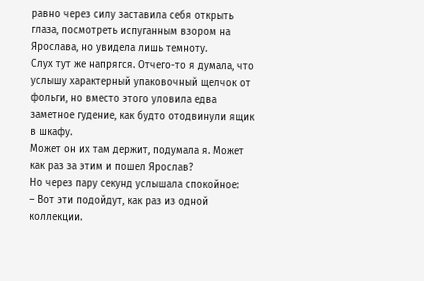равно через силу заставила себя открыть глаза, посмотреть испуганным взором на Ярослава, но увидела лишь темноту.
Слух тут же напрягся. Отчего-то я думала, что услышу характерный упаковочный щелчок от фольги, но вместо этого уловила едва заметное гудение, как будто отодвинули ящик в шкафу.
Может он их там держит, подумала я. Может как раз за этим и пошел Ярослав?
Но через пару секунд услышала спокойное:
– Вот эти подойдут, как раз из одной коллекции.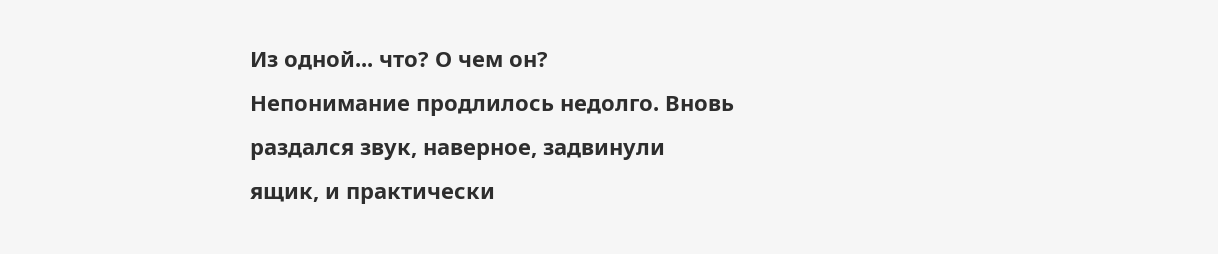Из одной... что? О чем он?
Непонимание продлилось недолго. Вновь раздался звук, наверное, задвинули ящик, и практически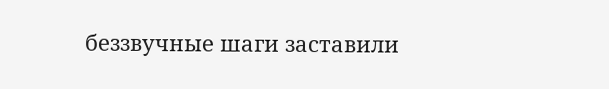беззвучные шаги заставили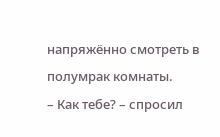напряжённо смотреть в полумрак комнаты.
– Как тебе? – спросил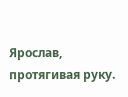Ярослав, протягивая руку.